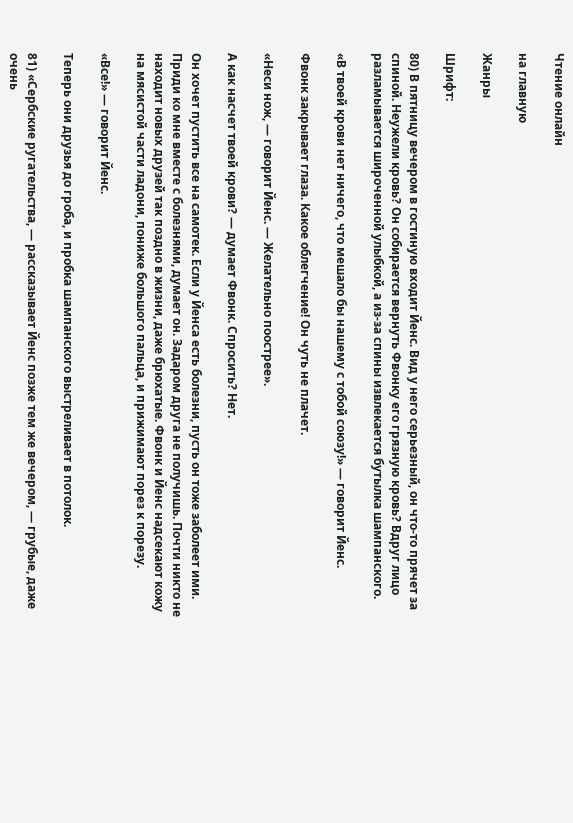Чтение онлайн

на главную

Жанры

Шрифт:

80) В пятницу вечером в гостиную входит Йенс. Вид у него серьезный, он что-то прячет за спиной. Неужели кровь? Он собирается вернуть Фвонку его грязную кровь? Вдруг лицо разламывается широченной улыбкой, а из-за спины извлекается бутылка шампанского.

«В твоей крови нет ничего, что мешало бы нашему с тобой союзу!» — говорит Йенс.

Фвонк закрывает глаза. Какое облегчение! Он чуть не плачет.

«Неси нож, — говорит Йенс. — Желательно поострее».

А как насчет твоей крови? — думает Фвонк. Спросить? Нет.

Он хочет пустить все на самотек. Если у Йенса есть болезни, пусть он тоже заболеет ими. Приди ко мне вместе с болезнями, думает он. Задаром друга не получишь. Почти никто не находит новых друзей так поздно в жизни, даже брюхатые. Фвонк и Йенс надсекают кожу на мясистой части ладони, пониже большого пальца, и прижимают порез к порезу.

«Все!» — говорит Йенс.

Теперь они друзья до гроба, и пробка шампанского выстреливает в потолок.

81) «Сербские ругательства, — рассказывает Йенс позже тем же вечером, — грубые, даже очень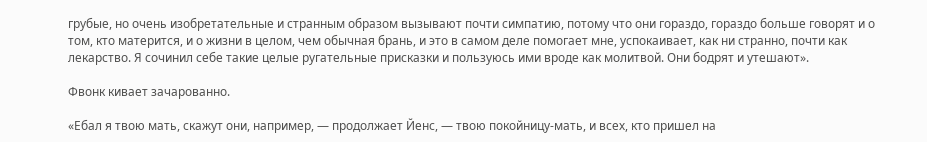грубые, но очень изобретательные и странным образом вызывают почти симпатию, потому что они гораздо, гораздо больше говорят и о том, кто матерится, и о жизни в целом, чем обычная брань, и это в самом деле помогает мне, успокаивает, как ни странно, почти как лекарство. Я сочинил себе такие целые ругательные присказки и пользуюсь ими вроде как молитвой. Они бодрят и утешают».

Фвонк кивает зачарованно.

«Ебал я твою мать, скажут они, например, — продолжает Йенс, — твою покойницу-мать, и всех, кто пришел на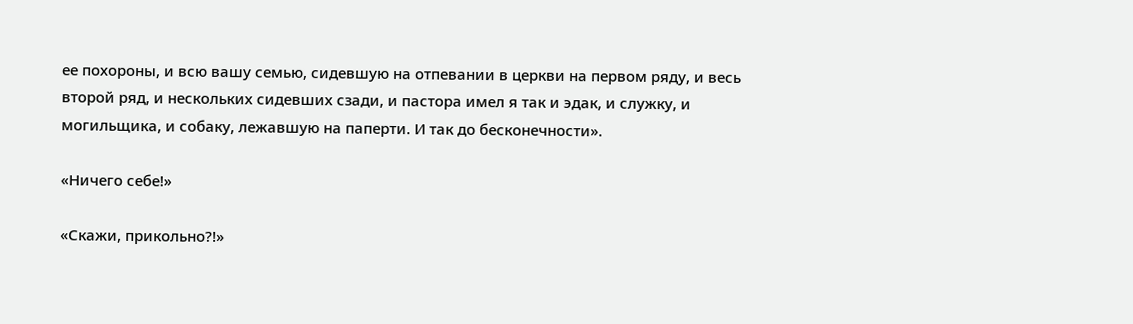ее похороны, и всю вашу семью, сидевшую на отпевании в церкви на первом ряду, и весь второй ряд, и нескольких сидевших сзади, и пастора имел я так и эдак, и служку, и могильщика, и собаку, лежавшую на паперти. И так до бесконечности».

«Ничего себе!»

«Скажи, прикольно?!»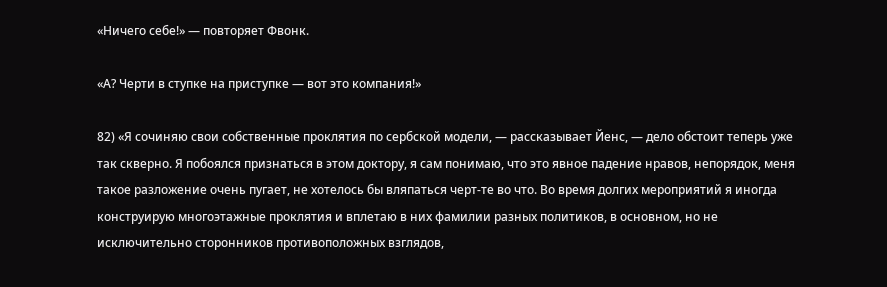«Ничего себе!» — повторяет Фвонк.

«А? Черти в ступке на приступке — вот это компания!»

82) «Я сочиняю свои собственные проклятия по сербской модели, — рассказывает Йенс, — дело обстоит теперь уже так скверно. Я побоялся признаться в этом доктору, я сам понимаю, что это явное падение нравов, непорядок, меня такое разложение очень пугает, не хотелось бы вляпаться черт-те во что. Во время долгих мероприятий я иногда конструирую многоэтажные проклятия и вплетаю в них фамилии разных политиков, в основном, но не исключительно сторонников противоположных взглядов,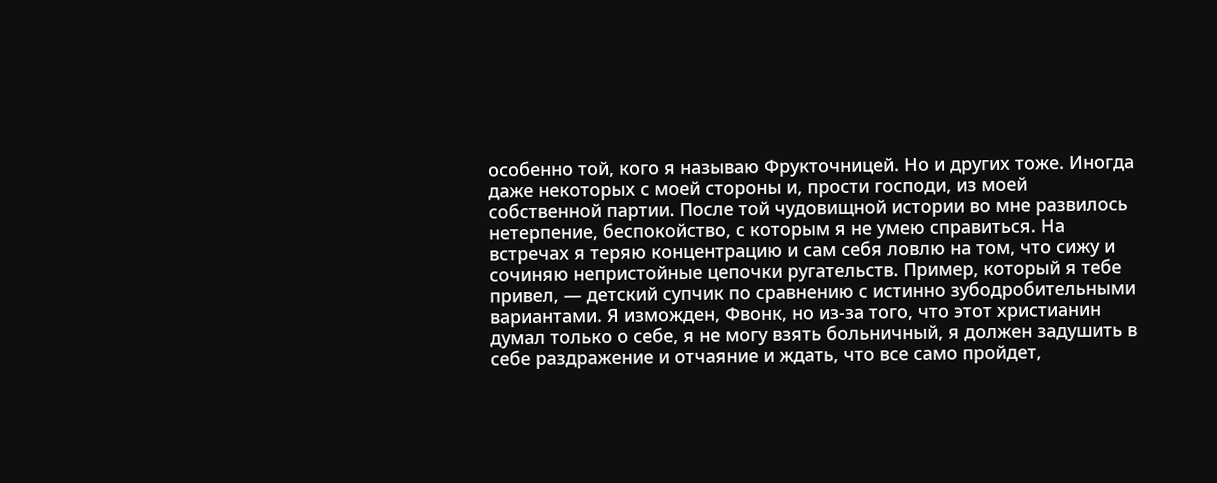особенно той, кого я называю Фрукточницей. Но и других тоже. Иногда даже некоторых с моей стороны и, прости господи, из моей собственной партии. После той чудовищной истории во мне развилось нетерпение, беспокойство, с которым я не умею справиться. На встречах я теряю концентрацию и сам себя ловлю на том, что сижу и сочиняю непристойные цепочки ругательств. Пример, который я тебе привел, — детский супчик по сравнению с истинно зубодробительными вариантами. Я изможден, Фвонк, но из-за того, что этот христианин думал только о себе, я не могу взять больничный, я должен задушить в себе раздражение и отчаяние и ждать, что все само пройдет,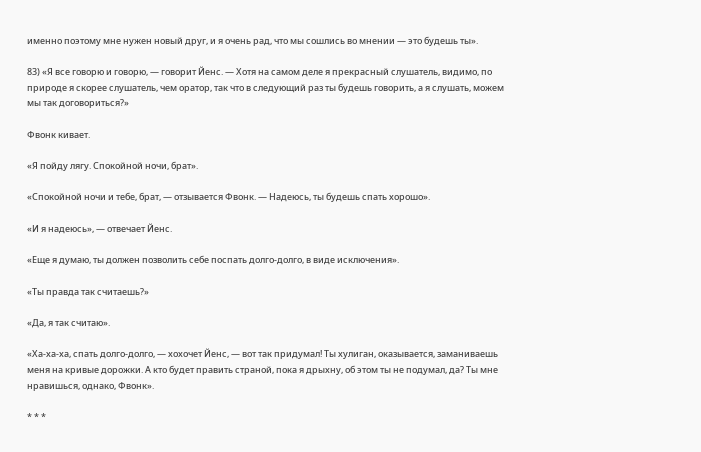именно поэтому мне нужен новый друг, и я очень рад, что мы сошлись во мнении — это будешь ты».

83) «Я все говорю и говорю, — говорит Йенс. — Хотя на самом деле я прекрасный слушатель, видимо, по природе я скорее слушатель, чем оратор, так что в следующий раз ты будешь говорить, а я слушать, можем мы так договориться?»

Фвонк кивает.

«Я пойду лягу. Спокойной ночи, брат».

«Спокойной ночи и тебе, брат, — отзывается Фвонк. — Надеюсь, ты будешь спать хорошо».

«И я надеюсь», — отвечает Йенс.

«Еще я думаю, ты должен позволить себе поспать долго-долго, в виде исключения».

«Ты правда так считаешь?»

«Да, я так считаю».

«Ха-ха-ха, спать долго-долго, — хохочет Йенс, — вот так придумал! Ты хулиган, оказывается, заманиваешь меня на кривые дорожки. А кто будет править страной, пока я дрыхну, об этом ты не подумал, да? Ты мне нравишься, однако, Фвонк».

* * *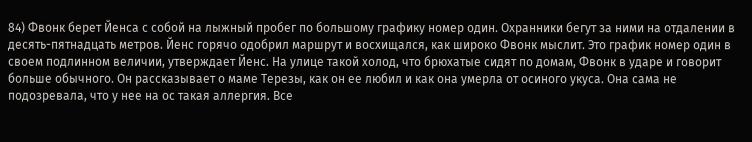84) Фвонк берет Йенса с собой на лыжный пробег по большому графику номер один. Охранники бегут за ними на отдалении в десять-пятнадцать метров. Йенс горячо одобрил маршрут и восхищался, как широко Фвонк мыслит. Это график номер один в своем подлинном величии, утверждает Йенс. На улице такой холод, что брюхатые сидят по домам, Фвонк в ударе и говорит больше обычного. Он рассказывает о маме Терезы, как он ее любил и как она умерла от осиного укуса. Она сама не подозревала, что у нее на ос такая аллергия. Все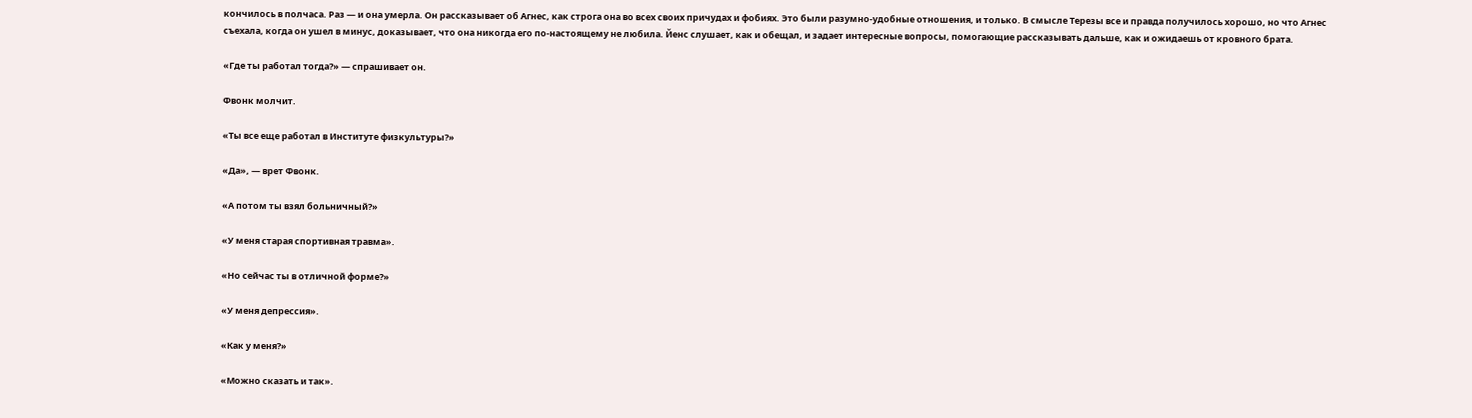кончилось в полчаса. Раз — и она умерла. Он рассказывает об Агнес, как строга она во всех своих причудах и фобиях. Это были разумно-удобные отношения, и только. В смысле Терезы все и правда получилось хорошо, но что Агнес съехала, когда он ушел в минус, доказывает, что она никогда его по-настоящему не любила. Йенс слушает, как и обещал, и задает интересные вопросы, помогающие рассказывать дальше, как и ожидаешь от кровного брата.

«Где ты работал тогда?» — спрашивает он.

Фвонк молчит.

«Ты все еще работал в Институте физкультуры?»

«Да», — врет Фвонк.

«А потом ты взял больничный?»

«У меня старая спортивная травма».

«Но сейчас ты в отличной форме?»

«У меня депрессия».

«Как у меня?»

«Можно сказать и так».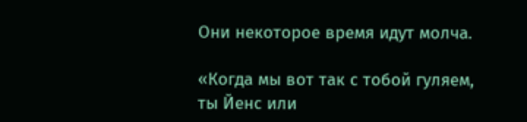Они некоторое время идут молча.

«Когда мы вот так с тобой гуляем, ты Йенс или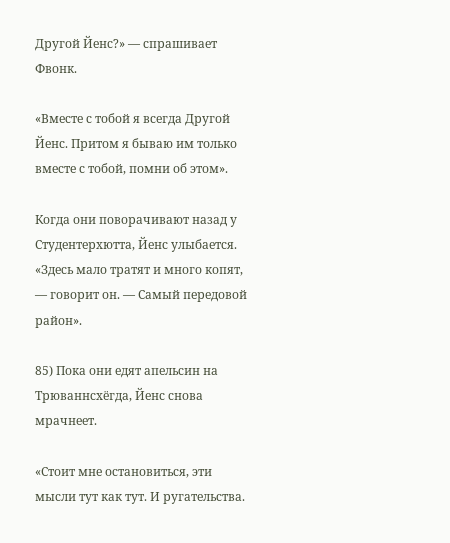Другой Йенс?» — спрашивает Фвонк.

«Вместе с тобой я всегда Другой Йенс. Притом я бываю им только вместе с тобой, помни об этом».

Когда они поворачивают назад у Студентерхютта, Йенс улыбается. «Здесь мало тратят и много копят, — говорит он. — Самый передовой район».

85) Пока они едят апельсин на Трюваннсхёгда, Йенс снова мрачнеет.

«Стоит мне остановиться, эти мысли тут как тут. И ругательства.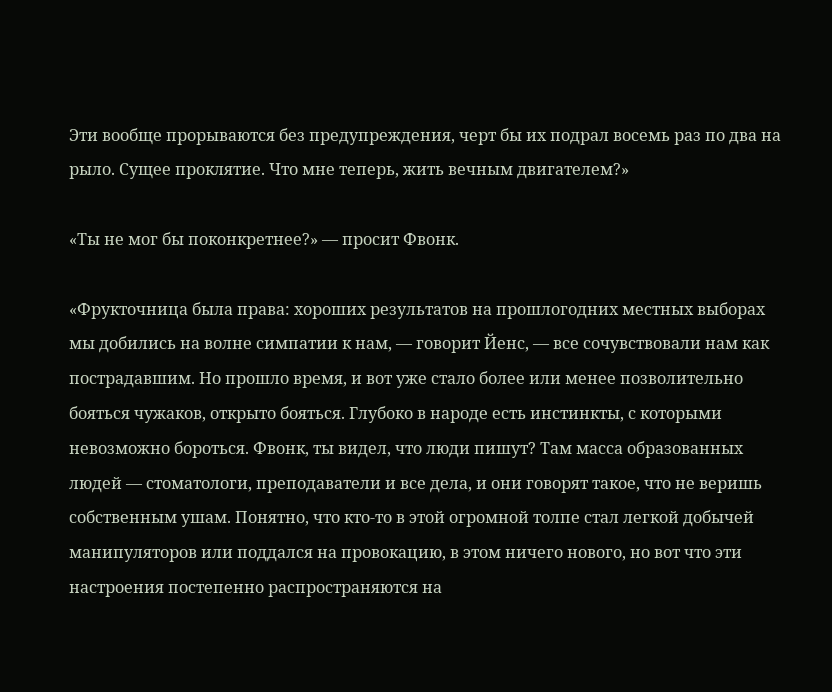Эти вообще прорываются без предупреждения, черт бы их подрал восемь раз по два на рыло. Сущее проклятие. Что мне теперь, жить вечным двигателем?»

«Ты не мог бы поконкретнее?» — просит Фвонк.

«Фрукточница была права: хороших результатов на прошлогодних местных выборах мы добились на волне симпатии к нам, — говорит Йенс, — все сочувствовали нам как пострадавшим. Но прошло время, и вот уже стало более или менее позволительно бояться чужаков, открыто бояться. Глубоко в народе есть инстинкты, с которыми невозможно бороться. Фвонк, ты видел, что люди пишут? Там масса образованных людей — стоматологи, преподаватели и все дела, и они говорят такое, что не веришь собственным ушам. Понятно, что кто-то в этой огромной толпе стал легкой добычей манипуляторов или поддался на провокацию, в этом ничего нового, но вот что эти настроения постепенно распространяются на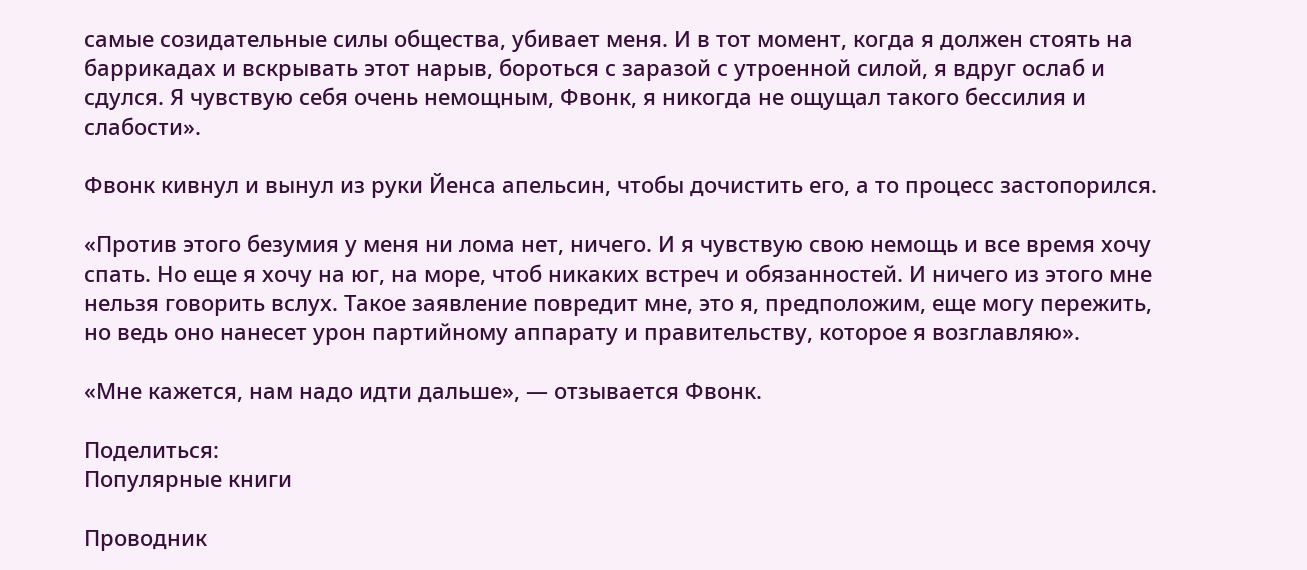самые созидательные силы общества, убивает меня. И в тот момент, когда я должен стоять на баррикадах и вскрывать этот нарыв, бороться с заразой с утроенной силой, я вдруг ослаб и сдулся. Я чувствую себя очень немощным, Фвонк, я никогда не ощущал такого бессилия и слабости».

Фвонк кивнул и вынул из руки Йенса апельсин, чтобы дочистить его, а то процесс застопорился.

«Против этого безумия у меня ни лома нет, ничего. И я чувствую свою немощь и все время хочу спать. Но еще я хочу на юг, на море, чтоб никаких встреч и обязанностей. И ничего из этого мне нельзя говорить вслух. Такое заявление повредит мне, это я, предположим, еще могу пережить, но ведь оно нанесет урон партийному аппарату и правительству, которое я возглавляю».

«Мне кажется, нам надо идти дальше», — отзывается Фвонк.

Поделиться:
Популярные книги

Проводник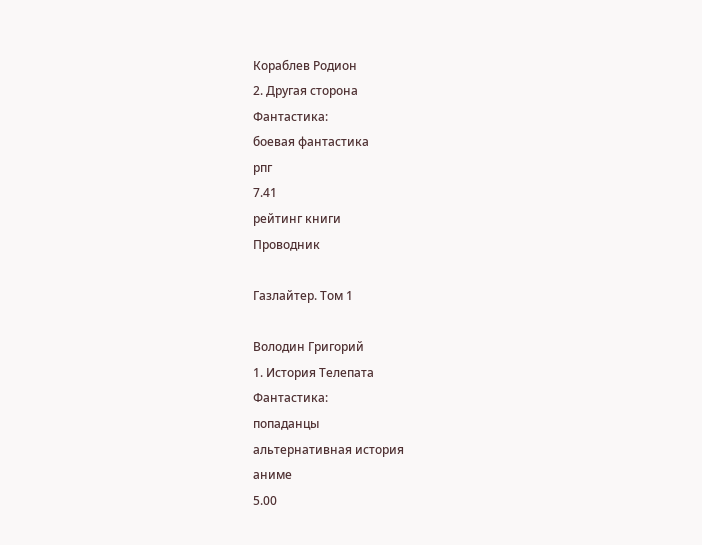Кораблев Родион
2. Другая сторона
Фантастика:
боевая фантастика
рпг
7.41
рейтинг книги
Проводник

Газлайтер. Том 1

Володин Григорий
1. История Телепата
Фантастика:
попаданцы
альтернативная история
аниме
5.00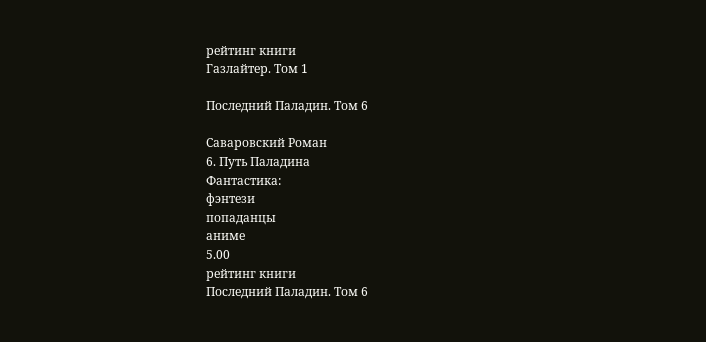рейтинг книги
Газлайтер. Том 1

Последний Паладин. Том 6

Саваровский Роман
6. Путь Паладина
Фантастика:
фэнтези
попаданцы
аниме
5.00
рейтинг книги
Последний Паладин. Том 6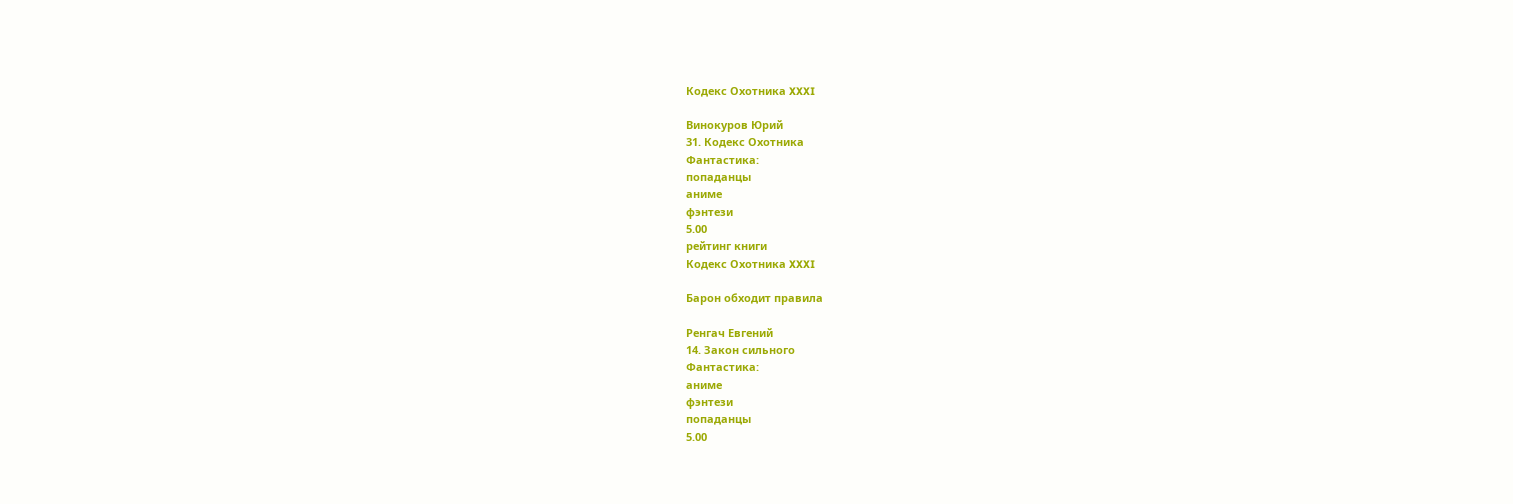Кодекс Охотника XXXI

Винокуров Юрий
31. Кодекс Охотника
Фантастика:
попаданцы
аниме
фэнтези
5.00
рейтинг книги
Кодекс Охотника XXXI

Барон обходит правила

Ренгач Евгений
14. Закон сильного
Фантастика:
аниме
фэнтези
попаданцы
5.00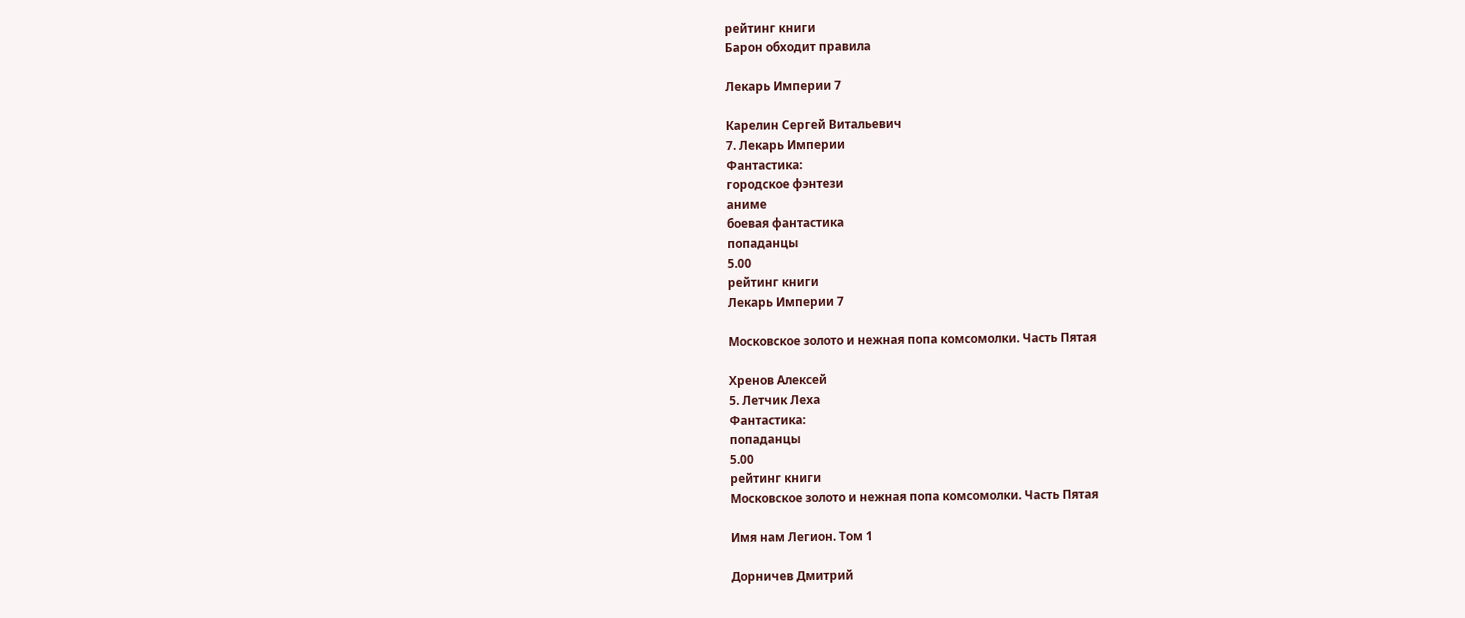рейтинг книги
Барон обходит правила

Лекарь Империи 7

Карелин Сергей Витальевич
7. Лекарь Империи
Фантастика:
городское фэнтези
аниме
боевая фантастика
попаданцы
5.00
рейтинг книги
Лекарь Империи 7

Московское золото и нежная попа комсомолки. Часть Пятая

Хренов Алексей
5. Летчик Леха
Фантастика:
попаданцы
5.00
рейтинг книги
Московское золото и нежная попа комсомолки. Часть Пятая

Имя нам Легион. Том 1

Дорничев Дмитрий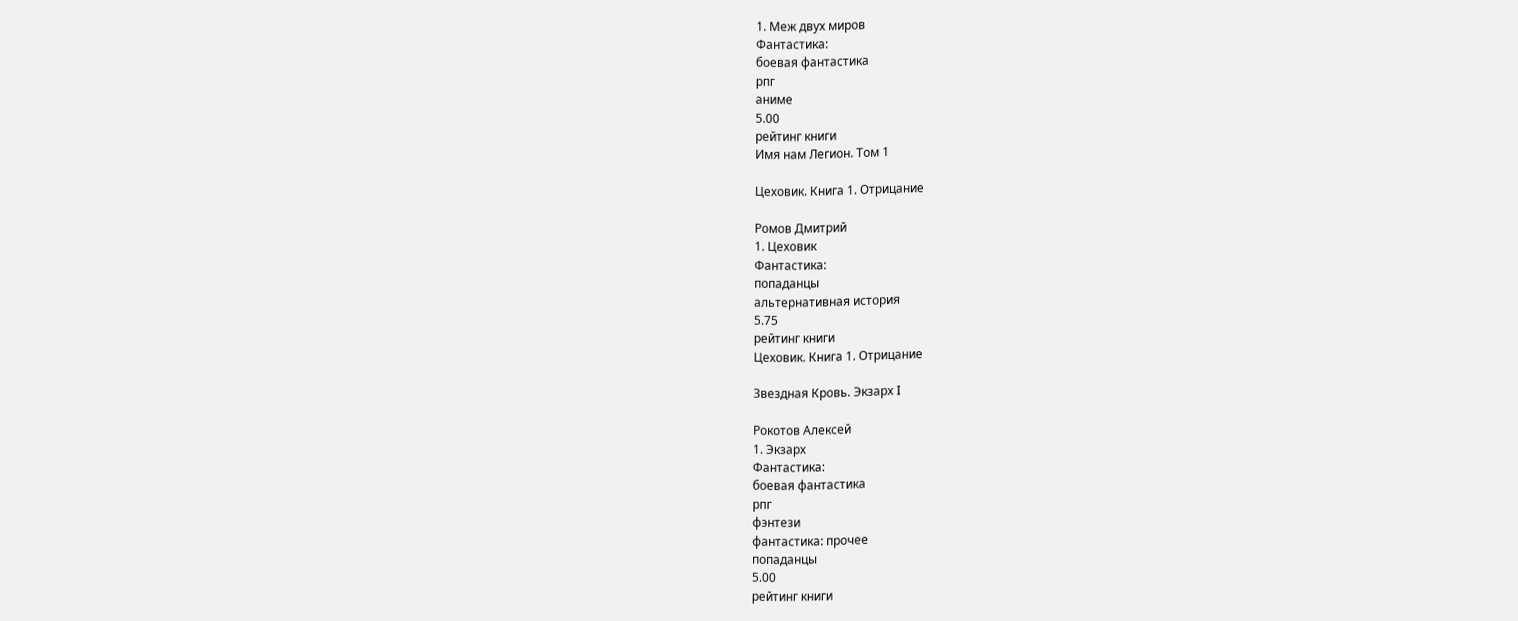1. Меж двух миров
Фантастика:
боевая фантастика
рпг
аниме
5.00
рейтинг книги
Имя нам Легион. Том 1

Цеховик. Книга 1. Отрицание

Ромов Дмитрий
1. Цеховик
Фантастика:
попаданцы
альтернативная история
5.75
рейтинг книги
Цеховик. Книга 1. Отрицание

Звездная Кровь. Экзарх I

Рокотов Алексей
1. Экзарх
Фантастика:
боевая фантастика
рпг
фэнтези
фантастика: прочее
попаданцы
5.00
рейтинг книги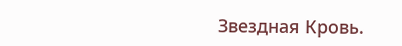Звездная Кровь.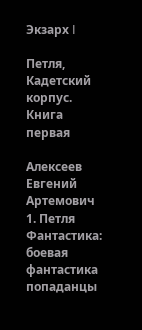Экзарх I

Петля, Кадетский корпус. Книга первая

Алексеев Евгений Артемович
1. Петля
Фантастика:
боевая фантастика
попаданцы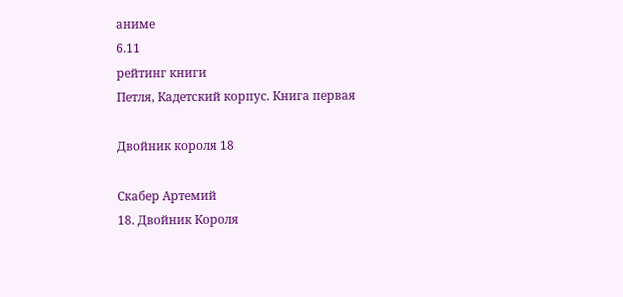аниме
6.11
рейтинг книги
Петля, Кадетский корпус. Книга первая

Двойник короля 18

Скабер Артемий
18. Двойник Короля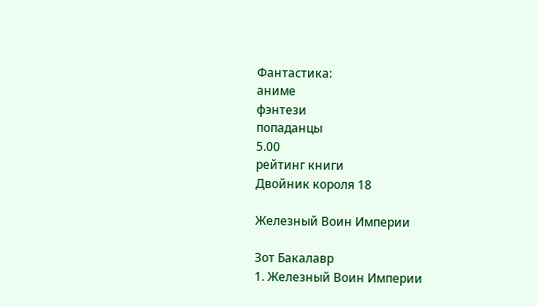Фантастика:
аниме
фэнтези
попаданцы
5.00
рейтинг книги
Двойник короля 18

Железный Воин Империи

Зот Бакалавр
1. Железный Воин Империи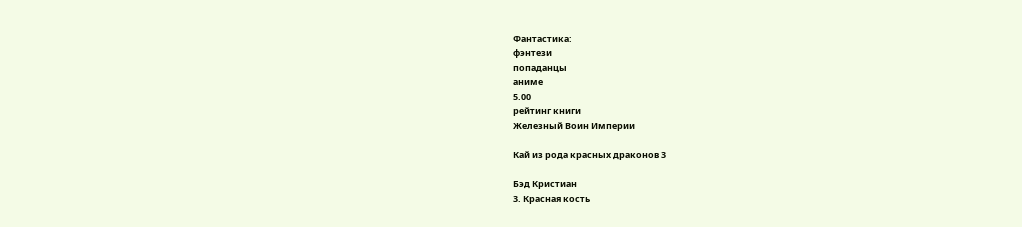Фантастика:
фэнтези
попаданцы
аниме
5.00
рейтинг книги
Железный Воин Империи

Кай из рода красных драконов 3

Бэд Кристиан
3. Красная кость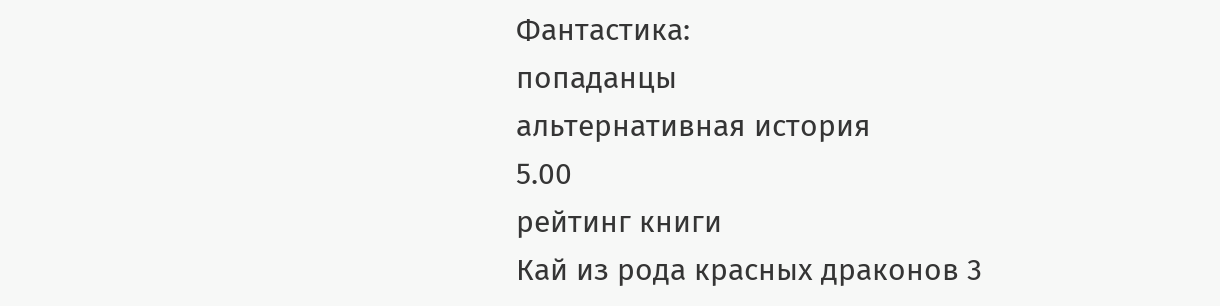Фантастика:
попаданцы
альтернативная история
5.00
рейтинг книги
Кай из рода красных драконов 3